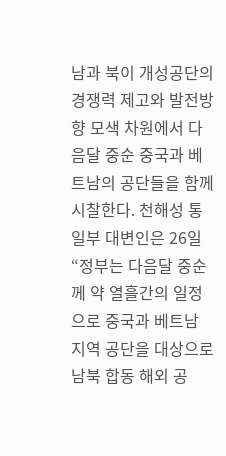남과 북이 개성공단의 경쟁력 제고와 발전방향 모색 차원에서 다음달 중순 중국과 베트남의 공단들을 함께 시찰한다. 천해성 통일부 대변인은 26일 “정부는 다음달 중순께 약 열흘간의 일정으로 중국과 베트남 지역 공단을 대상으로 남북 합동 해외 공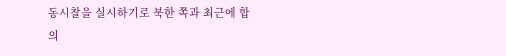동시찰을 실시하기로 북한 쪽과 최근에 합의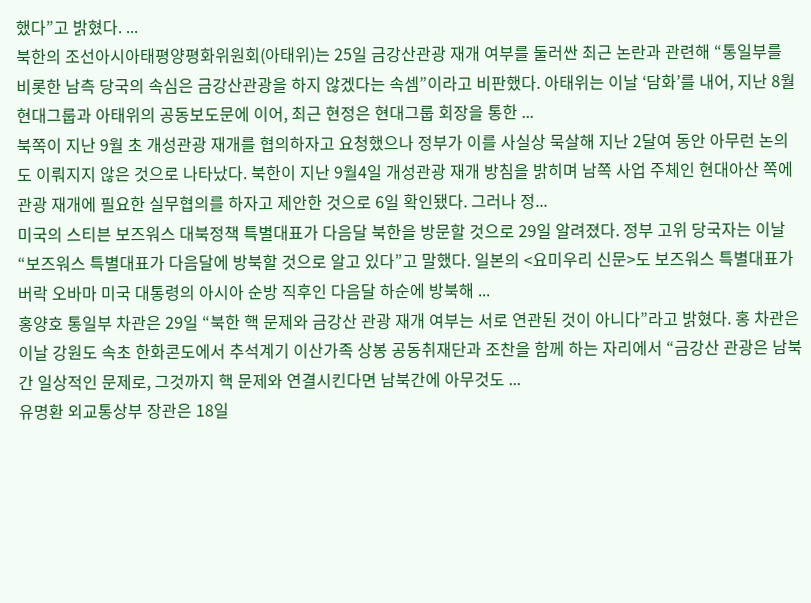했다”고 밝혔다. ...
북한의 조선아시아태평양평화위원회(아태위)는 25일 금강산관광 재개 여부를 둘러싼 최근 논란과 관련해 “통일부를 비롯한 남측 당국의 속심은 금강산관광을 하지 않겠다는 속셈”이라고 비판했다. 아태위는 이날 ‘담화’를 내어, 지난 8월 현대그룹과 아태위의 공동보도문에 이어, 최근 현정은 현대그룹 회장을 통한 ...
북쪽이 지난 9월 초 개성관광 재개를 협의하자고 요청했으나 정부가 이를 사실상 묵살해 지난 2달여 동안 아무런 논의도 이뤄지지 않은 것으로 나타났다. 북한이 지난 9월4일 개성관광 재개 방침을 밝히며 남쪽 사업 주체인 현대아산 쪽에 관광 재개에 필요한 실무협의를 하자고 제안한 것으로 6일 확인됐다. 그러나 정...
미국의 스티븐 보즈워스 대북정책 특별대표가 다음달 북한을 방문할 것으로 29일 알려졌다. 정부 고위 당국자는 이날 “보즈워스 특별대표가 다음달에 방북할 것으로 알고 있다”고 말했다. 일본의 <요미우리 신문>도 보즈워스 특별대표가 버락 오바마 미국 대통령의 아시아 순방 직후인 다음달 하순에 방북해 ...
홍양호 통일부 차관은 29일 “북한 핵 문제와 금강산 관광 재개 여부는 서로 연관된 것이 아니다”라고 밝혔다. 홍 차관은 이날 강원도 속초 한화콘도에서 추석계기 이산가족 상봉 공동취재단과 조찬을 함께 하는 자리에서 “금강산 관광은 남북간 일상적인 문제로, 그것까지 핵 문제와 연결시킨다면 남북간에 아무것도 ...
유명환 외교통상부 장관은 18일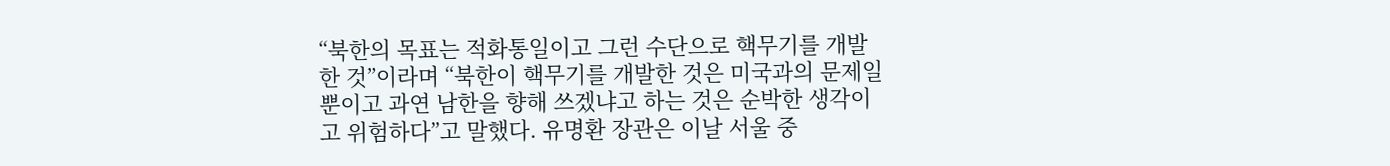“북한의 목표는 적화통일이고 그런 수단으로 핵무기를 개발한 것”이라며 “북한이 핵무기를 개발한 것은 미국과의 문제일 뿐이고 과연 남한을 향해 쓰겠냐고 하는 것은 순박한 생각이고 위험하다”고 말했다. 유명환 장관은 이날 서울 중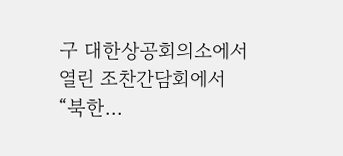구 대한상공회의소에서 열린 조찬간담회에서 “북한...